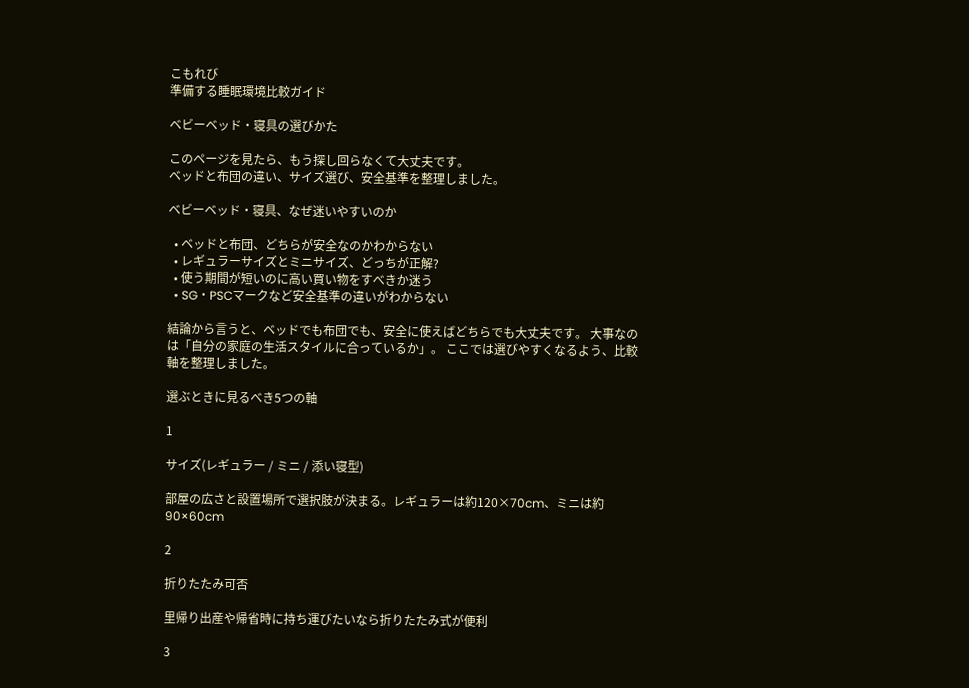こもれび
準備する睡眠環境比較ガイド

ベビーベッド・寝具の選びかた

このページを見たら、もう探し回らなくて大丈夫です。
ベッドと布団の違い、サイズ選び、安全基準を整理しました。

ベビーベッド・寝具、なぜ迷いやすいのか

  • ベッドと布団、どちらが安全なのかわからない
  • レギュラーサイズとミニサイズ、どっちが正解?
  • 使う期間が短いのに高い買い物をすべきか迷う
  • SG・PSCマークなど安全基準の違いがわからない

結論から言うと、ベッドでも布団でも、安全に使えばどちらでも大丈夫です。 大事なのは「自分の家庭の生活スタイルに合っているか」。 ここでは選びやすくなるよう、比較軸を整理しました。

選ぶときに見るべき5つの軸

1

サイズ(レギュラー / ミニ / 添い寝型)

部屋の広さと設置場所で選択肢が決まる。レギュラーは約120×70cm、ミニは約90×60cm

2

折りたたみ可否

里帰り出産や帰省時に持ち運びたいなら折りたたみ式が便利

3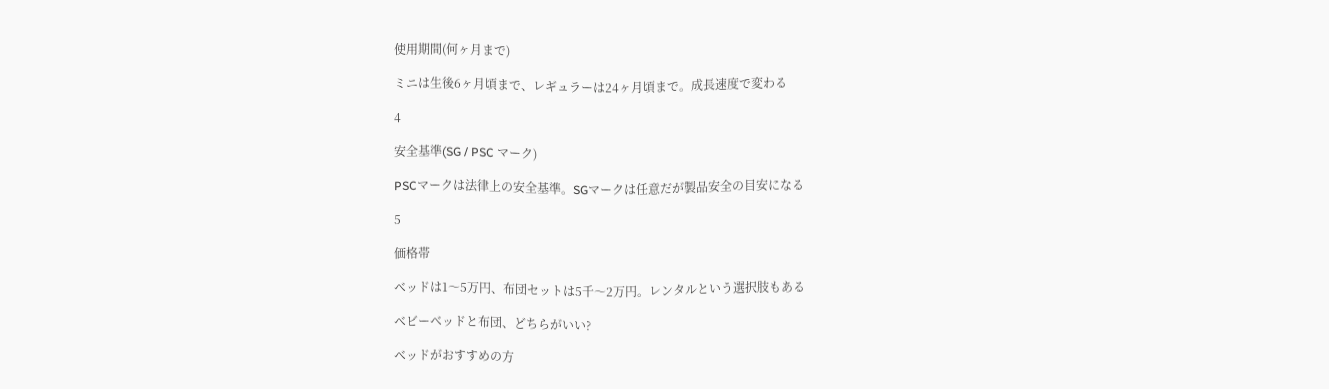使用期間(何ヶ月まで)

ミニは生後6ヶ月頃まで、レギュラーは24ヶ月頃まで。成長速度で変わる

4

安全基準(SG / PSC マーク)

PSCマークは法律上の安全基準。SGマークは任意だが製品安全の目安になる

5

価格帯

ベッドは1〜5万円、布団セットは5千〜2万円。レンタルという選択肢もある

ベビーベッドと布団、どちらがいい?

ベッドがおすすめの方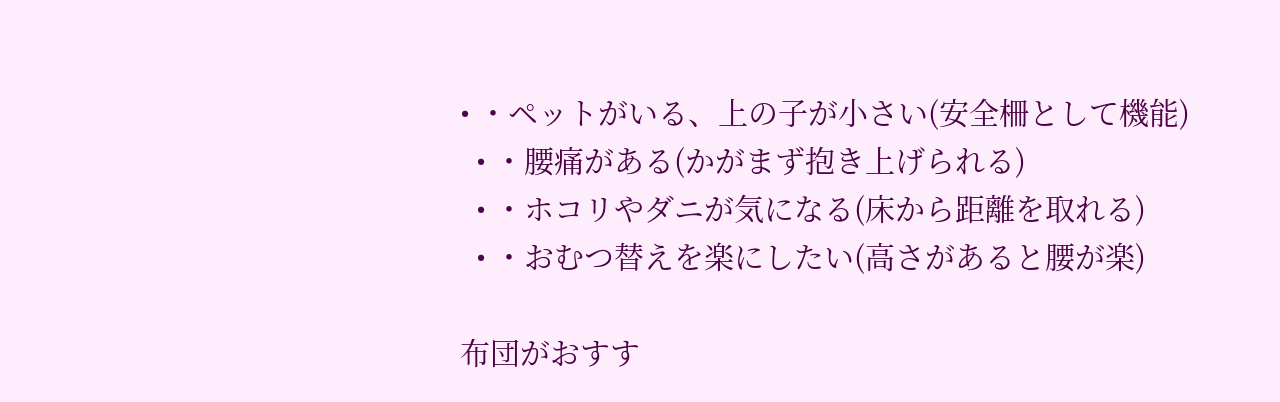• ・ペットがいる、上の子が小さい(安全柵として機能)
  • ・腰痛がある(かがまず抱き上げられる)
  • ・ホコリやダニが気になる(床から距離を取れる)
  • ・おむつ替えを楽にしたい(高さがあると腰が楽)

布団がおすす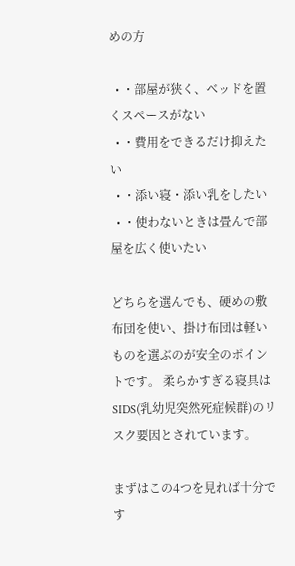めの方

  • ・部屋が狭く、ベッドを置くスペースがない
  • ・費用をできるだけ抑えたい
  • ・添い寝・添い乳をしたい
  • ・使わないときは畳んで部屋を広く使いたい

どちらを選んでも、硬めの敷布団を使い、掛け布団は軽いものを選ぶのが安全のポイントです。 柔らかすぎる寝具はSIDS(乳幼児突然死症候群)のリスク要因とされています。

まずはこの4つを見れば十分です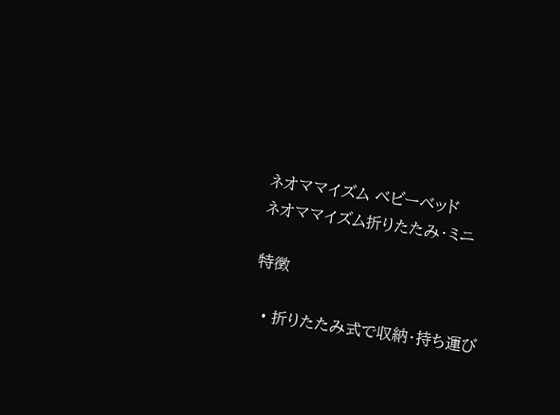ネオママイズム ベビーベッド
ネオママイズム折りたたみ・ミニ

特徴

  • 折りたたみ式で収納・持ち運び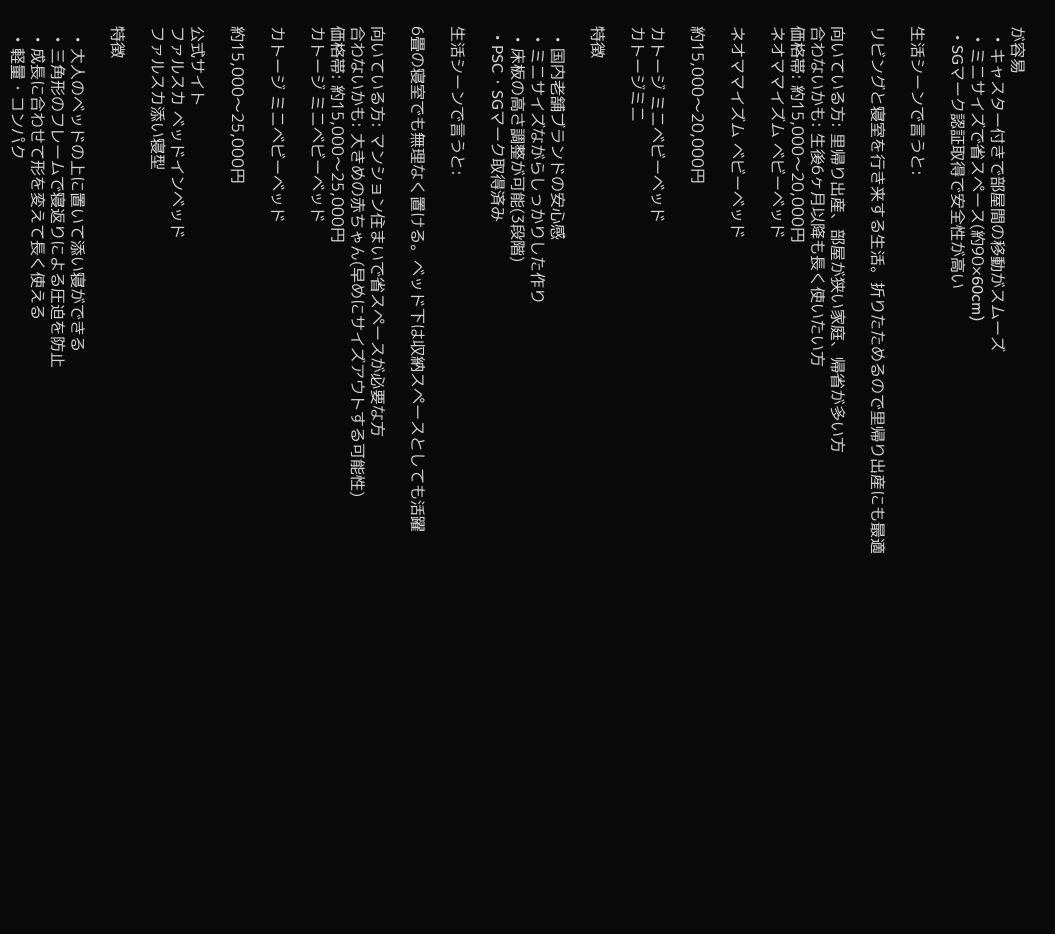が容易
  • キャスター付きで部屋間の移動がスムーズ
  • ミニサイズで省スペース(約90×60cm)
  • SGマーク認証取得で安全性が高い

生活シーンで言うと:

リビングと寝室を行き来する生活。折りたためるので里帰り出産にも最適

向いている方: 里帰り出産、部屋が狭い家庭、帰省が多い方
合わないかも: 生後6ヶ月以降も長く使いたい方
価格帯: 約15,000〜20,000円
ネオママイズム ベビーベッド

ネオママイズム ベビーベッド

約15,000〜20,000円

カトージ ミニベビーベッド
カトージミニ

特徴

  • 国内老舗ブランドの安心感
  • ミニサイズながらしっかりした作り
  • 床板の高さ調整が可能(3段階)
  • PSC・SGマーク取得済み

生活シーンで言うと:

6畳の寝室でも無理なく置ける。ベッド下は収納スペースとしても活躍

向いている方: マンション住まいで省スペースが必要な方
合わないかも: 大きめの赤ちゃん(早めにサイズアウトする可能性)
価格帯: 約15,000〜25,000円
カトージ ミニベビーベッド

カトージ ミニベビーベッド

約15,000〜25,000円

公式サイト
ファルスカ ベッドインベッド
ファルスカ添い寝型

特徴

  • 大人のベッドの上に置いて添い寝ができる
  • 三角形のフレームで寝返りによる圧迫を防止
  • 成長に合わせて形を変えて長く使える
  • 軽量・コンパク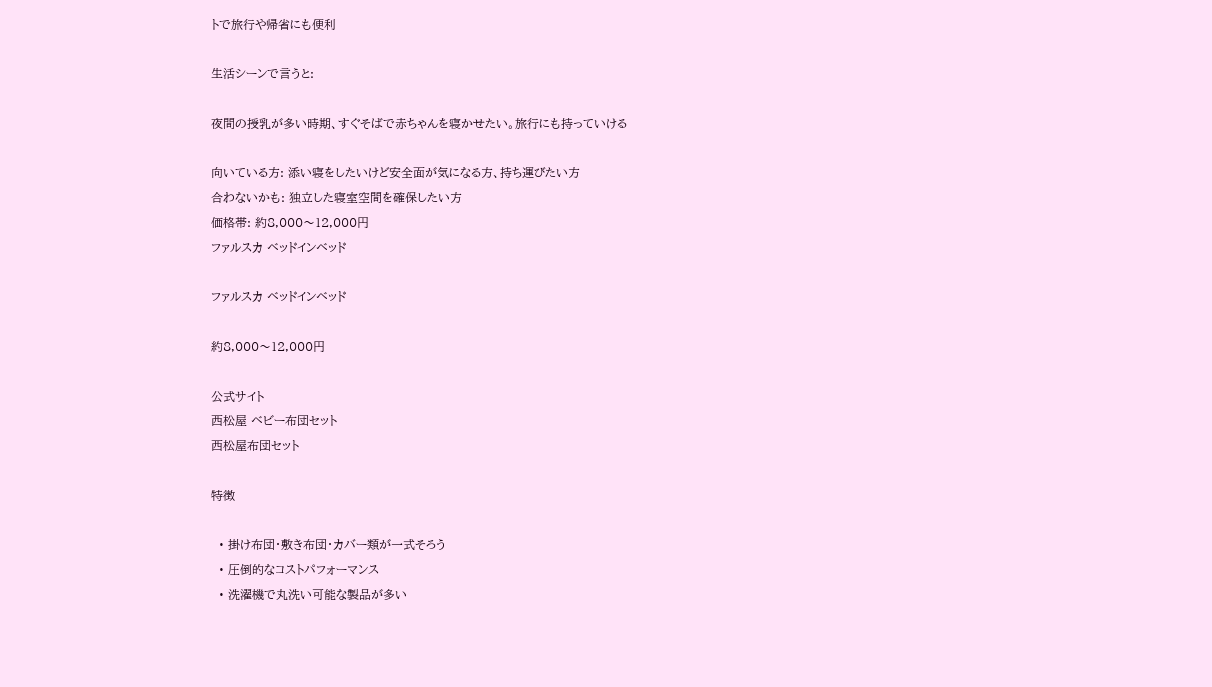トで旅行や帰省にも便利

生活シーンで言うと:

夜間の授乳が多い時期、すぐそばで赤ちゃんを寝かせたい。旅行にも持っていける

向いている方: 添い寝をしたいけど安全面が気になる方、持ち運びたい方
合わないかも: 独立した寝室空間を確保したい方
価格帯: 約8,000〜12,000円
ファルスカ ベッドインベッド

ファルスカ ベッドインベッド

約8,000〜12,000円

公式サイト
西松屋 ベビー布団セット
西松屋布団セット

特徴

  • 掛け布団・敷き布団・カバー類が一式そろう
  • 圧倒的なコストパフォーマンス
  • 洗濯機で丸洗い可能な製品が多い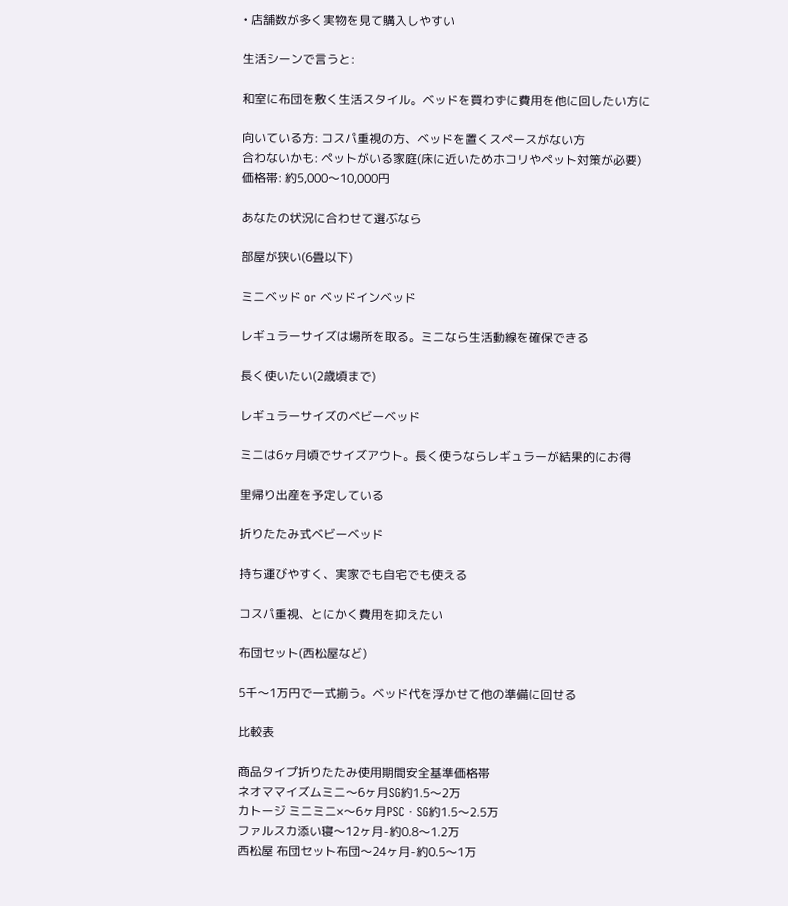• 店舗数が多く実物を見て購入しやすい

生活シーンで言うと:

和室に布団を敷く生活スタイル。ベッドを買わずに費用を他に回したい方に

向いている方: コスパ重視の方、ベッドを置くスペースがない方
合わないかも: ペットがいる家庭(床に近いためホコリやペット対策が必要)
価格帯: 約5,000〜10,000円

あなたの状況に合わせて選ぶなら

部屋が狭い(6畳以下)

ミニベッド or ベッドインベッド

レギュラーサイズは場所を取る。ミニなら生活動線を確保できる

長く使いたい(2歳頃まで)

レギュラーサイズのベビーベッド

ミニは6ヶ月頃でサイズアウト。長く使うならレギュラーが結果的にお得

里帰り出産を予定している

折りたたみ式ベビーベッド

持ち運びやすく、実家でも自宅でも使える

コスパ重視、とにかく費用を抑えたい

布団セット(西松屋など)

5千〜1万円で一式揃う。ベッド代を浮かせて他の準備に回せる

比較表

商品タイプ折りたたみ使用期間安全基準価格帯
ネオママイズムミニ〜6ヶ月SG約1.5〜2万
カトージ ミニミニ×〜6ヶ月PSC・SG約1.5〜2.5万
ファルスカ添い寝〜12ヶ月-約0.8〜1.2万
西松屋 布団セット布団〜24ヶ月-約0.5〜1万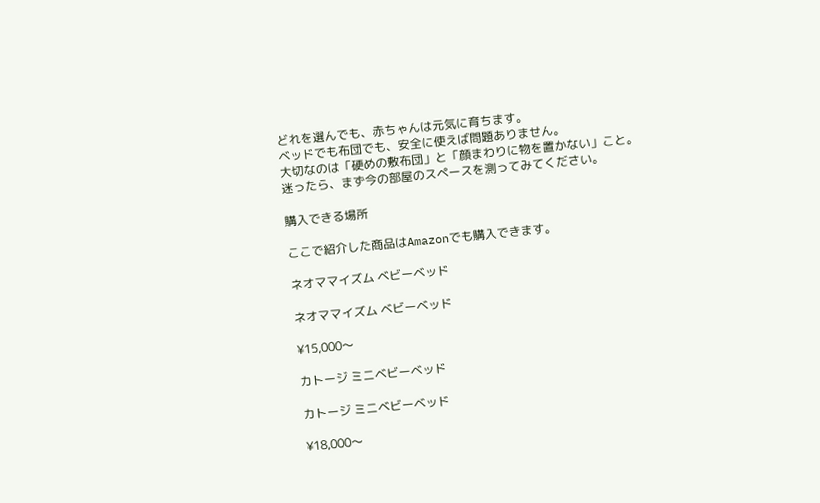どれを選んでも、赤ちゃんは元気に育ちます。
ベッドでも布団でも、安全に使えば問題ありません。
大切なのは「硬めの敷布団」と「顔まわりに物を置かない」こと。
迷ったら、まず今の部屋のスペースを測ってみてください。

購入できる場所

ここで紹介した商品はAmazonでも購入できます。

ネオママイズム ベビーベッド

ネオママイズム ベビーベッド

¥15,000〜

カトージ ミニベビーベッド

カトージ ミニベビーベッド

¥18,000〜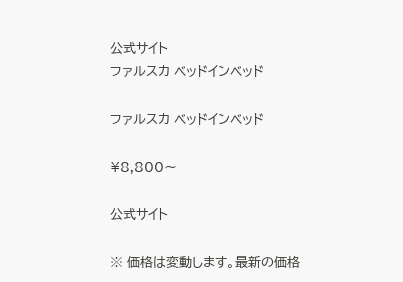公式サイト
ファルスカ ベッドインベッド

ファルスカ ベッドインベッド

¥8,800〜

公式サイト

※ 価格は変動します。最新の価格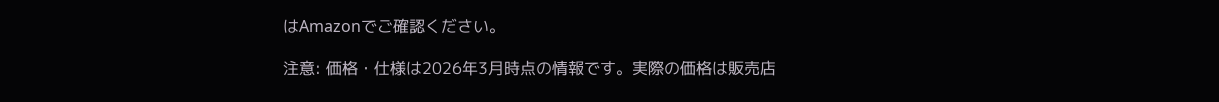はAmazonでご確認ください。

注意: 価格・仕様は2026年3月時点の情報です。実際の価格は販売店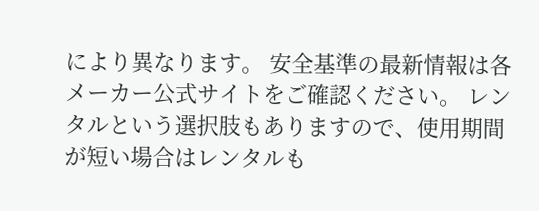により異なります。 安全基準の最新情報は各メーカー公式サイトをご確認ください。 レンタルという選択肢もありますので、使用期間が短い場合はレンタルも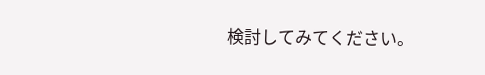検討してみてください。